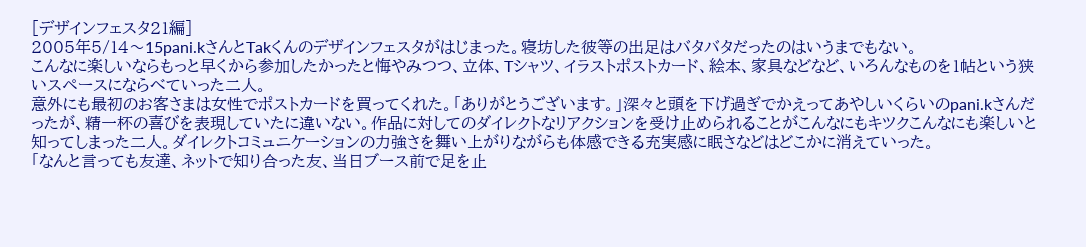[デザインフェスタ21編]
2005年5/14〜15pani.kさんとTakくんのデザインフェスタがはじまった。寝坊した彼等の出足はバタバタだったのはいうまでもない。
こんなに楽しいならもっと早くから参加したかったと悔やみつつ、立体、Tシャツ、イラストポストカード、絵本、家具などなど、いろんなものを1帖という狭いスペースにならべていった二人。
意外にも最初のお客さまは女性でポストカードを買ってくれた。「ありがとうございます。」深々と頭を下げ過ぎでかえってあやしいくらいのpani.kさんだったが、精一杯の喜びを表現していたに違いない。作品に対してのダイレクトなリアクションを受け止められることがこんなにもキツクこんなにも楽しいと知ってしまった二人。ダイレクトコミュニケーションの力強さを舞い上がりながらも体感できる充実感に眠さなどはどこかに消えていった。
「なんと言っても友達、ネットで知り合った友、当日ブース前で足を止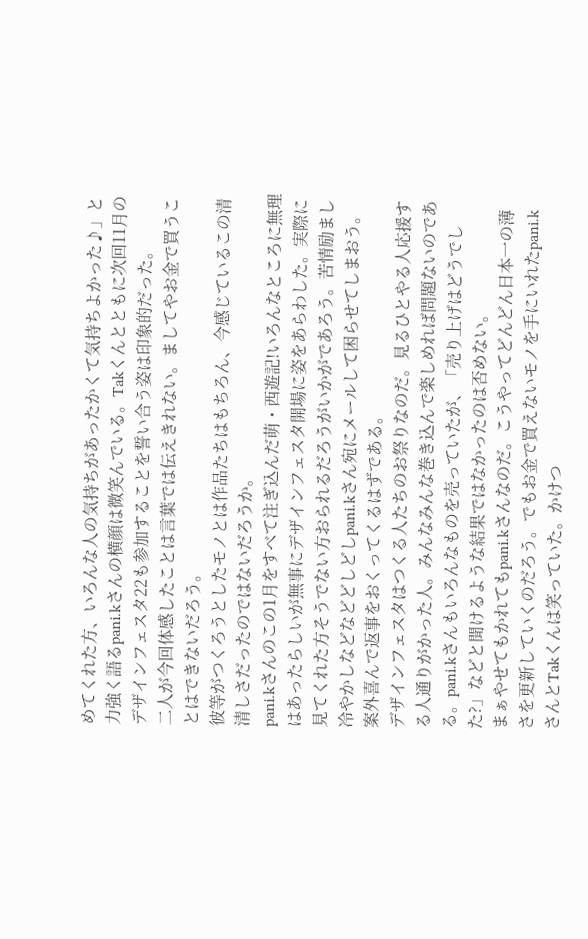めてくれた方、いろんな人の気持ちがあったかくて気持ちよかった♪」と力強く語るpani.kさんの横顔は微笑んでいる。Takくんとともに次回11月のデザインフェスタ22も参加することを誓い合う姿は印象的だった。
二人が今回体感したことは言葉では伝えきれない。ましてやお金で買うことはできないだろう。
彼等がつくろうとしたモノとは作品たちはもちろん、今感じているこの清清しさだったのではないだろうか。
pani.kさんのこの1月をすべて注ぎ込んだ萌・西遊記!いろんなところに無理はあったらしいが無事にデザインフェスタ開場に姿をあらわした。実際に見てくれた方そうでない方おられるだろうがいかがであろう。苦情励まし冷やかしなどなどどしどしpani.kさん宛にメールして困らせてしまおう。案外喜んで返事をおくってくるはずである。
デザインフェスタはつくる人たちのお祭りなのだ。見るひとやる人応援する人通りがかった人。みんなみんな巻き込んで楽しめれば問題ないのである。pani.kさんもいろんなものを売っていたが、「売り上げはどうでした?」などと聞けるような結果ではなかったのは否めない。
まぁやせてもかれてもpani.kさんなのだ。こうやってどんどん日本一の薄さを更新していくのだろう。でもお金で買えないモノを手にいれたpani.kさんとTakくんは笑っていた。かけつ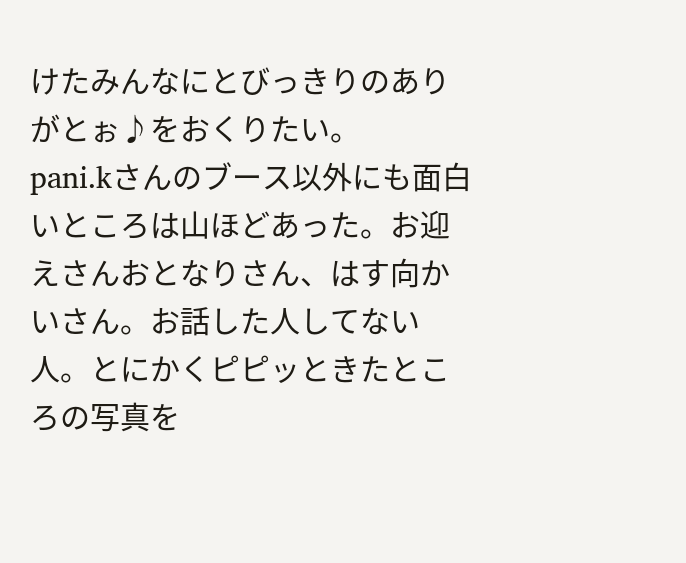けたみんなにとびっきりのありがとぉ♪をおくりたい。
pani.kさんのブース以外にも面白いところは山ほどあった。お迎えさんおとなりさん、はす向かいさん。お話した人してない人。とにかくピピッときたところの写真を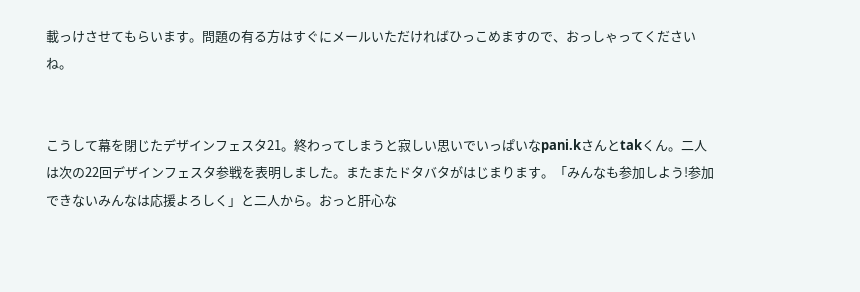載っけさせてもらいます。問題の有る方はすぐにメールいただければひっこめますので、おっしゃってくださいね。


こうして幕を閉じたデザインフェスタ21。終わってしまうと寂しい思いでいっぱいなpani.kさんとtakくん。二人は次の22回デザインフェスタ参戦を表明しました。またまたドタバタがはじまります。「みんなも参加しよう!参加できないみんなは応援よろしく」と二人から。おっと肝心な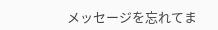メッセージを忘れてま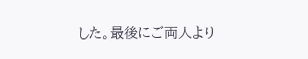した。最後にご両人より